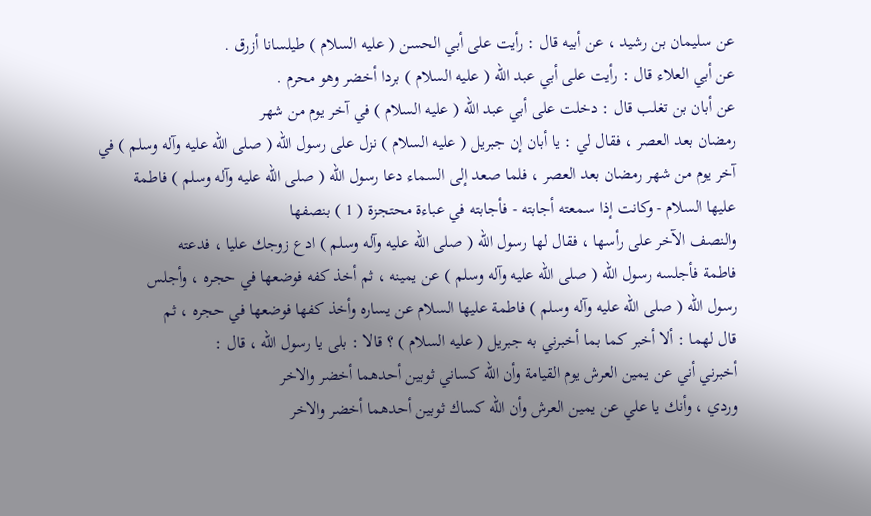عن سليمان بن رشيد ، عن أبيه قال : رأيت على أبي الحسن ( عليه السلام ) طيلسانا أزرق .
عن أبي العلاء قال : رأيت على أبي عبد الله ( عليه السلام ) بردا أخضر وهو محرم .
عن أبان بن تغلب قال : دخلت على أبي عبد الله ( عليه السلام ) في آخر يوم من شهر
رمضان بعد العصر ، فقال لي : يا أبان إن جبريل ( عليه السلام ) نزل على رسول الله ( صلى الله عليه وآله وسلم ) في
آخر يوم من شهر رمضان بعد العصر ، فلما صعد إلى السماء دعا رسول الله ( صلى الله عليه وآله وسلم ) فاطمة
عليها السلام - وكانت إذا سمعته أجابته - فأجابته في عباءة محتجزة ( 1 ) بنصفها
والنصف الآخر على رأسها ، فقال لها رسول الله ( صلى الله عليه وآله وسلم ) ادع زوجك عليا ، فدعته
فاطمة فأجلسه رسول الله ( صلى الله عليه وآله وسلم ) عن يمينه ، ثم أخذ كفه فوضعها في حجره ، وأجلس
رسول الله ( صلى الله عليه وآله وسلم ) فاطمة عليها السلام عن يساره وأخذ كفها فوضعها في حجره ، ثم
قال لهما : ألا أخبر كما بما أخبرني به جبريل ( عليه السلام ) ؟ قالا : بلى يا رسول الله ، قال :
أخبرني أني عن يمين العرش يوم القيامة وأن الله كساني ثوبين أحدهما أخضر والاخر
وردي ، وأنك يا علي عن يمين العرش وأن الله كساك ثوبين أحدهما أخضر والاخر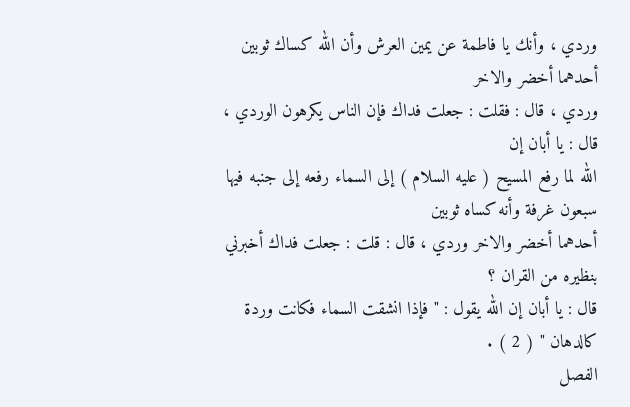وردي ، وأنك يا فاطمة عن يمين العرش وأن الله كساك ثوبين أحدهما أخضر والاخر
وردي ، قال : فقلت : جعلت فداك فإن الناس يكرهون الوردي ، قال : يا أبان إن
الله لما رفع المسيح ( عليه السلام ) إلى السماء رفعه إلى جنبه فيها سبعون غرفة وأنه كساه ثوبين
أحدهما أخضر والاخر وردي ، قال : قلت : جعلت فداك أخبرني بنظيره من القران ؟
قال : يا أبان إن الله يقول : " فإذا انشقت السماء فكانت وردة كالدهان " ( 2 ) .
الفصل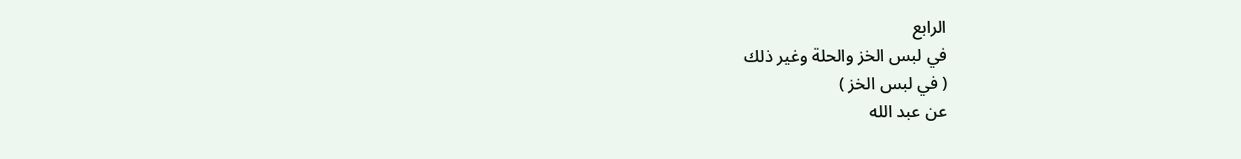الرابع
في لبس الخز والحلة وغير ذلك
( في لبس الخز )
عن عبد الله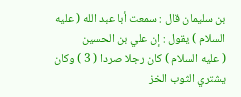بن سليمان قال : سمعت أبا عبد الله ( عليه السلام ) يقول : إن علي بن الحسين
( عليه السلام ) كان رجلا صردا ( 3 ) وكان يشتري الثوب الخز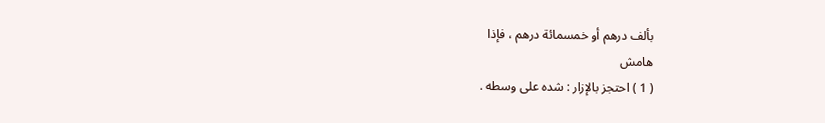بألف درهم أو خمسمائة درهم ، فإذا
هامش
( 1 ) احتجز بالإزار : شده على وسطه .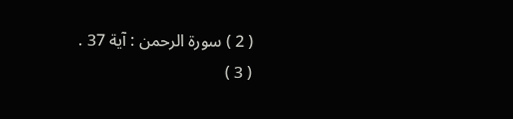( 2 ) سورة الرحمن : آية 37 .
( 3 )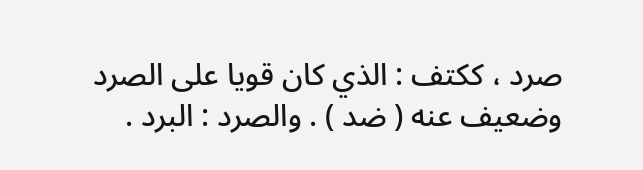صرد ، ككتف : الذي كان قويا على الصرد وضعيف عنه ( ضد ) . والصرد : البرد .